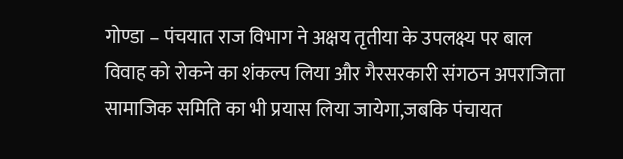गोण्डा – पंचयात राज विभाग ने अक्षय तृतीया के उपलक्ष्य पर बाल विवाह को रोकने का शंकल्प लिया और गैरसरकारी संगठन अपराजिता सामाजिक समिति का भी प्रयास लिया जायेगा,जबकि पंचायत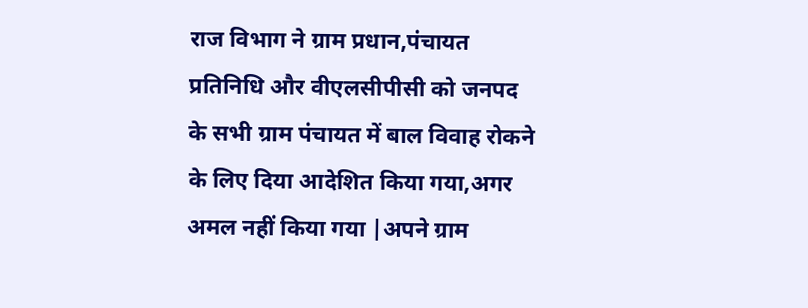राज विभाग ने ग्राम प्रधान,पंचायत प्रतिनिधि और वीएलसीपीसी को जनपद के सभी ग्राम पंचायत में बाल विवाह रोकने के लिए दिया आदेशित किया गया,अगर अमल नहीं किया गया |अपने ग्राम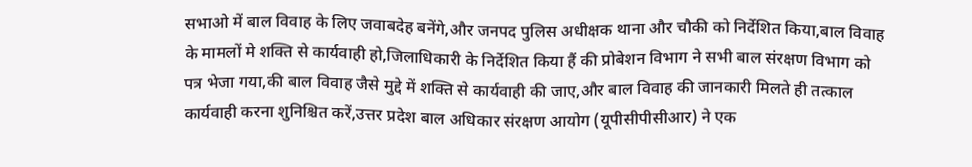सभाओ में बाल विवाह के लिए जवाबदेह बनेंगे,और जनपद पुलिस अधीक्षक थाना और चौकी को निर्देशित किया,बाल विवाह के मामलों मे शक्ति से कार्यवाही हो,जिलाधिकारी के निर्देशित किया हैं की प्रोबेशन विभाग ने सभी बाल संरक्षण विभाग को पत्र भेजा गया,की बाल विवाह जैसे मुद्दे में शक्ति से कार्यवाही की जाए,और बाल विवाह की जानकारी मिलते ही तत्काल कार्यवाही करना शुनिश्चित करें,उत्तर प्रदेश बाल अधिकार संरक्षण आयोग (यूपीसीपीसीआर) ने एक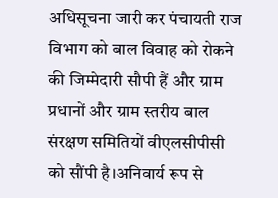अधिसूचना जारी कर पंचायती राज विभाग को बाल विवाह को रोकने की जिम्मेदारी सौपी हैं और ग्राम प्रधानों और ग्राम स्तरीय बाल संरक्षण समितियों वीएलसीपीसी को सौंपी है।अनिवार्य रूप से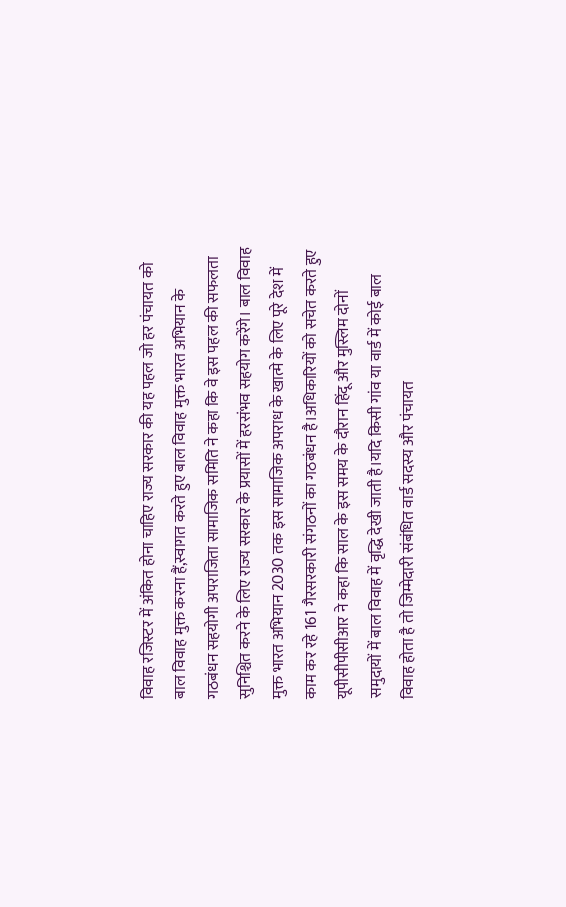विवाह रजिस्टर में अंकित होना चाहिए राज्य सरकार की यह पहल जो हर पंचायत को बाल विवाह मुक्त करना हैं,स्वागत करते हुए बाल विवाह मुक्त भारत अभियान के गठबंधन सहयोगी अपराजिता सामाजिक समिति ने कहा कि वे इस पहल की सफलता सुनिश्चित करने के लिए राज्य सरकार के प्रयासों में हरसंभव सहयोग करेंगे। बाल विवाह मुक्त भारत अभियान 2030 तक इस सामाजिक अपराध के खात्मे के लिए पूरे देश में काम कर रहे 161 गैरसरकारी संगठनों का गठबंधन है।अधिकारियों को सचेत करते हुए यूपीसीपीसीआर ने कहा कि साल के इस समय के दौरान हिंदू और मुस्लिम दोनों समुदायों में बाल विवाह में वृद्धि देखी जाती है।यदि किसी गांव या वार्ड में कोई बाल विवाह होता है तो जिम्मेदारी संबंधित वार्ड सदस्य और पंचायत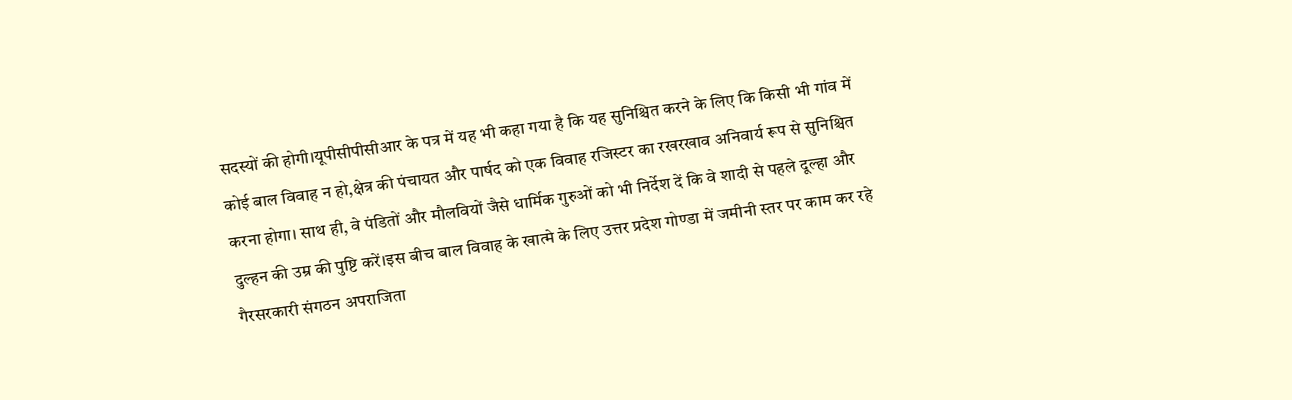सदस्यों की होगी।यूपीसीपीसीआर के पत्र में यह भी कहा गया है कि यह सुनिश्चित करने के लिए कि किसी भी गांव में कोई बाल विवाह न हो,क्षेत्र की पंचायत और पार्षद को एक विवाह रजिस्टर का रखरखाव अनिवार्य रूप से सुनिश्चित करना होगा। साथ ही, वे पंडितों और मौलवियों जैसे धार्मिक गुरुओं को भी निर्देश दें कि वे शादी से पहले दूल्हा और दुल्हन की उम्र की पुष्टि करें।इस बीच बाल विवाह के खात्मे के लिए उत्तर प्रदेश गोण्डा में जमीनी स्तर पर काम कर रहे गैरसरकारी संगठन अपराजिता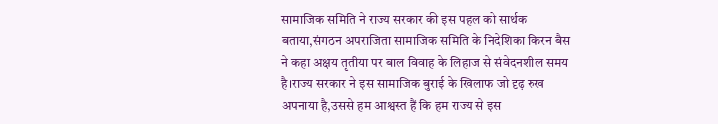सामाजिक समिति ने राज्य सरकार की इस पहल को सार्थक बताया,संगठन अपराजिता सामाजिक समिति के निदेशिका किरन बैस ने कहा अक्षय तृतीया पर बाल विवाह के लिहाज से संवेदनशील समय है।राज्य सरकार ने इस सामाजिक बुराई के खिलाफ जो दृढ़ रुख अपनाया है,उससे हम आश्वस्त हैं कि हम राज्य से इस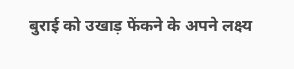बुराई को उखाड़ फेंकने के अपने लक्ष्य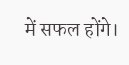में सफल होंगे।